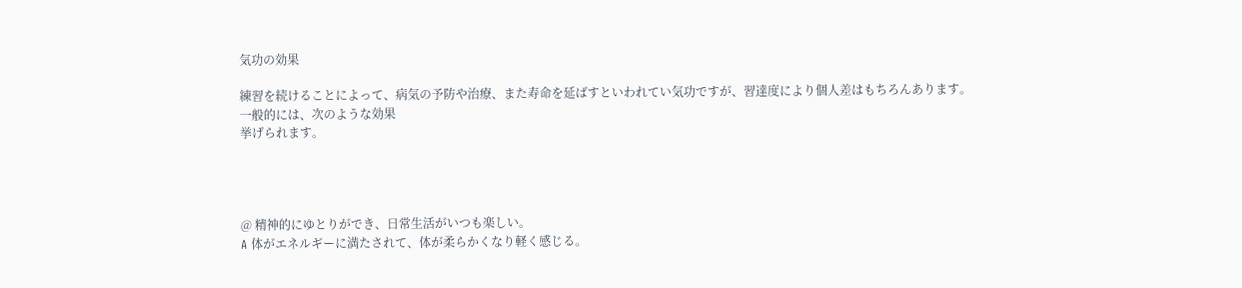気功の効果

練習を続けることによって、病気の予防や治療、また寿命を延ばすといわれてい気功ですが、習達度により個人差はもちろんあります。
一般的には、次のような効果
挙げられます。




@ 精神的にゆとりができ、日常生活がいつも楽しい。
A 体がエネルギーに満たされて、体が柔らかくなり軽く感じる。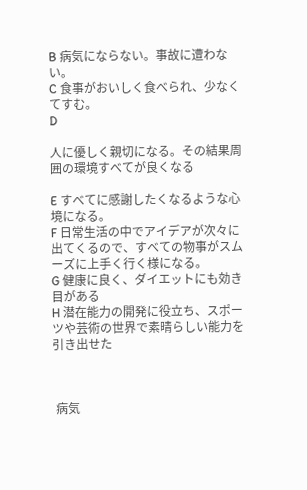B 病気にならない。事故に遭わない。
C 食事がおいしく食べられ、少なくてすむ。
D

人に優しく親切になる。その結果周囲の環境すべてが良くなる

E すべてに感謝したくなるような心境になる。
F 日常生活の中でアイデアが次々に出てくるので、すべての物事がスムーズに上手く行く様になる。
G 健康に良く、ダイエットにも効き目がある
H 潜在能力の開発に役立ち、スポーツや芸術の世界で素晴らしい能力を引き出せた



 病気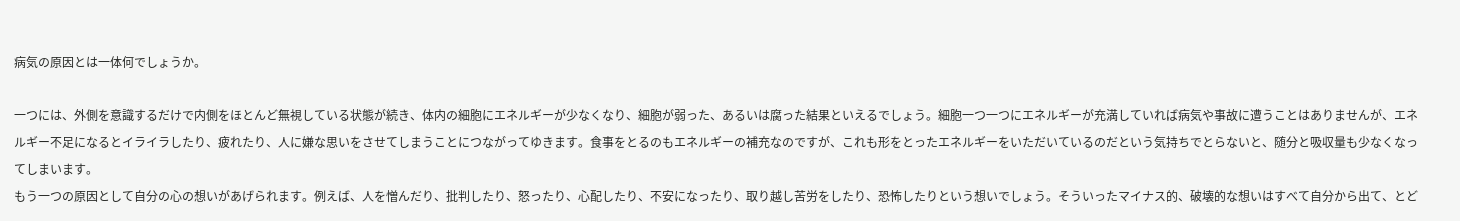病気の原因とは一体何でしょうか。

一つには、外側を意識するだけで内側をほとんど無視している状態が続き、体内の細胞にエネルギーが少なくなり、細胞が弱った、あるいは腐った結果といえるでしょう。細胞一つ一つにエネルギーが充満していれば病気や事故に遭うことはありませんが、エネルギー不足になるとイライラしたり、疲れたり、人に嫌な思いをさせてしまうことにつながってゆきます。食事をとるのもエネルギーの補充なのですが、これも形をとったエネルギーをいただいているのだという気持ちでとらないと、随分と吸収量も少なくなってしまいます。
もう一つの原因として自分の心の想いがあげられます。例えば、人を憎んだり、批判したり、怒ったり、心配したり、不安になったり、取り越し苦労をしたり、恐怖したりという想いでしょう。そういったマイナス的、破壊的な想いはすべて自分から出て、とど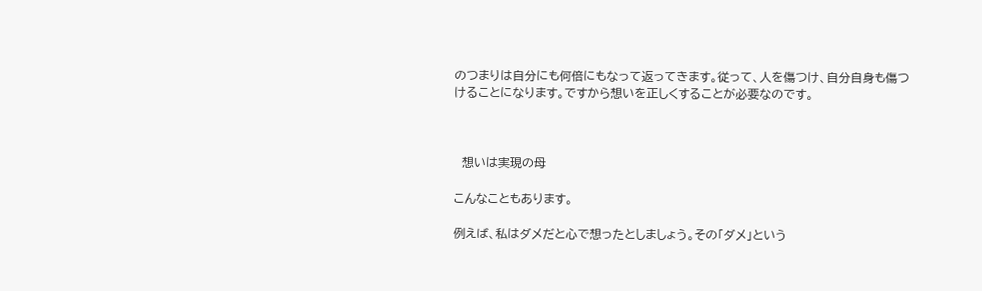のつまりは自分にも何倍にもなって返ってきます。従って、人を傷つけ、自分自身も傷つけることになります。ですから想いを正しくすることが必要なのです。



  想いは実現の母

こんなこともあります。

例えば、私はダメだと心で想ったとしましょう。その「ダメ」という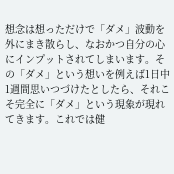想念は想っただけで「ダメ」波動を外にまき散らし、なおかつ自分の心にインプットされてしまいます。その「ダメ」という想いを例えば1日中1週間思いつづけたとしたら、それこそ完全に「ダメ」という現象が現れてきます。これでは健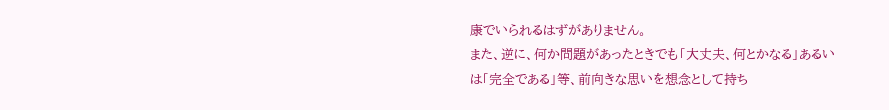康でいられるはずがありません。
また、逆に、何か問題があったときでも「大丈夫、何とかなる」あるいは「完全である」等、前向きな思いを想念として持ち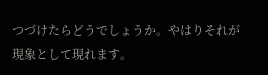つづけたらどうでしょうか。やはりそれが現象として現れます。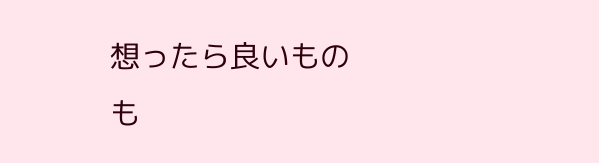想ったら良いものも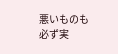悪いものも必ず実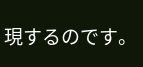現するのです。